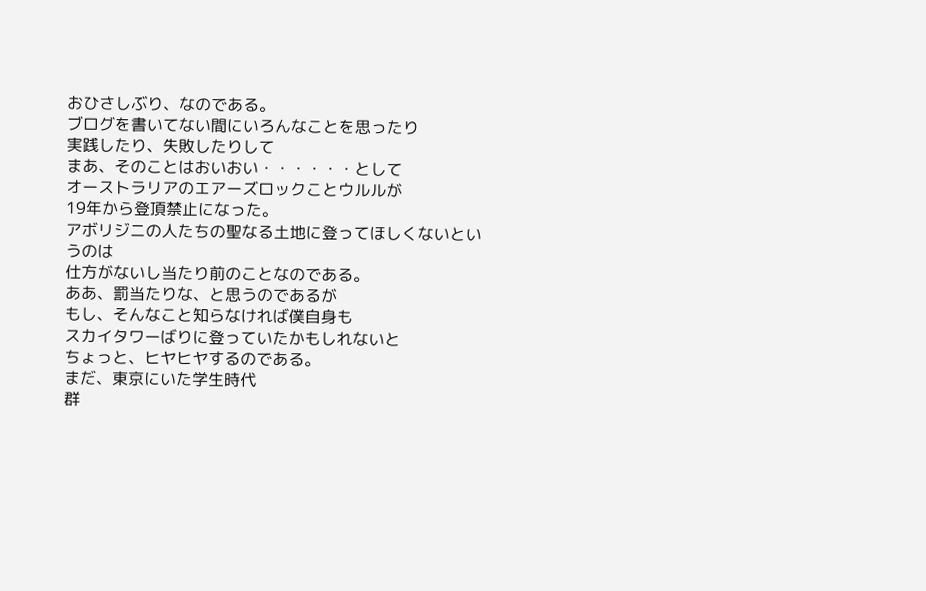おひさしぶり、なのである。
ブログを書いてない間にいろんなことを思ったり
実践したり、失敗したりして
まあ、そのことはおいおい・・・・・・として
オーストラリアのエアーズロックことウルルが
19年から登頂禁止になった。
アボリジニの人たちの聖なる土地に登ってほしくないというのは
仕方がないし当たり前のことなのである。
ああ、罰当たりな、と思うのであるが
もし、そんなこと知らなければ僕自身も
スカイタワーばりに登っていたかもしれないと
ちょっと、ヒヤヒヤするのである。
まだ、東京にいた学生時代
群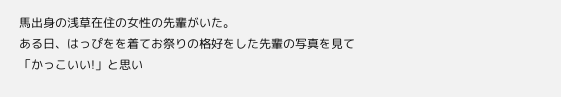馬出身の浅草在住の女性の先輩がいた。
ある日、はっぴをを着てお祭りの格好をした先輩の写真を見て
「かっこいい!」と思い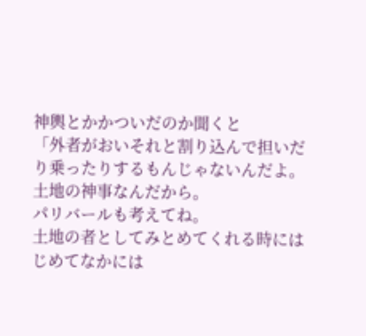神輿とかかついだのか聞くと
「外者がおいそれと割り込んで担いだり乗ったりするもんじゃないんだよ。
土地の神事なんだから。
パリバールも考えてね。
土地の者としてみとめてくれる時にはじめてなかには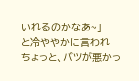いれるのかなあ~」
と冷ややかに言われ
ちょっと、バツが悪かっ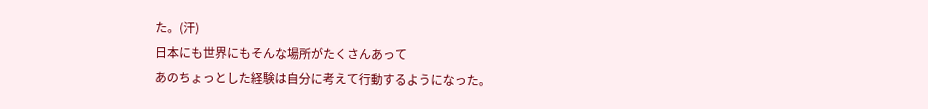た。(汗)
日本にも世界にもそんな場所がたくさんあって
あのちょっとした経験は自分に考えて行動するようになった。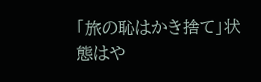「旅の恥はかき捨て」状態はや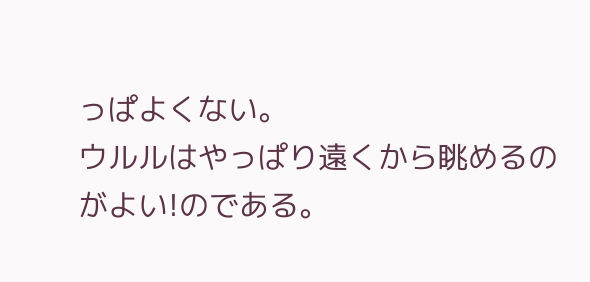っぱよくない。
ウルルはやっぱり遠くから眺めるのがよい!のである。